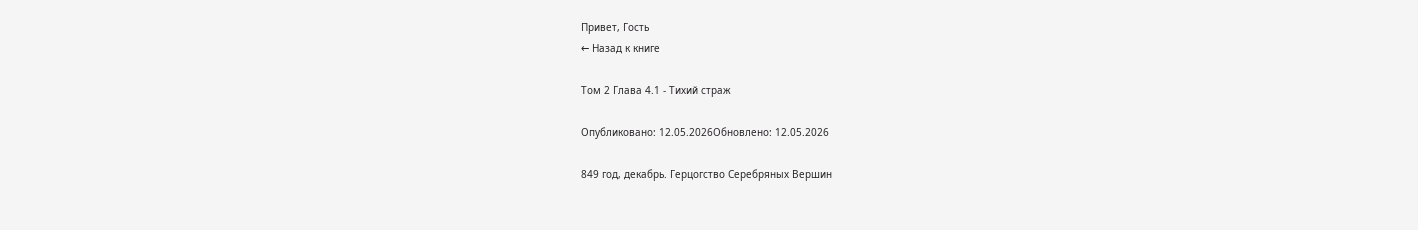Привет, Гость
← Назад к книге

Том 2 Глава 4.1 - Тихий страж

Опубликовано: 12.05.2026Обновлено: 12.05.2026

849 год, декабрь. Герцогство Серебряных Вершин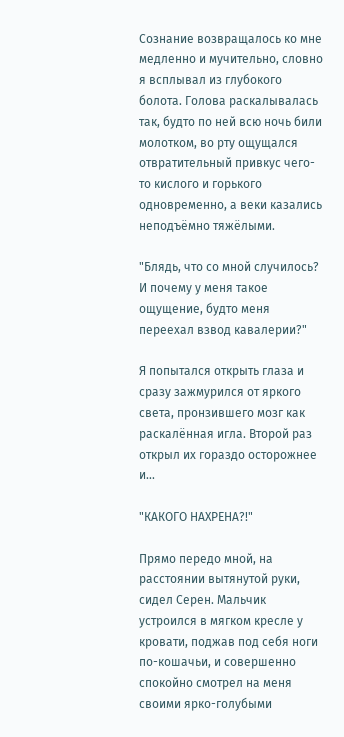Сознание возвращалось ко мне медленно и мучительно, словно я всплывал из глубокого болота. Голова раскалывалась так, будто по ней всю ночь били молотком, во рту ощущался отвратительный привкус чего-то кислого и горького одновременно, а веки казались неподъёмно тяжёлыми.

"Блядь, что со мной случилось? И почему у меня такое ощущение, будто меня переехал взвод кавалерии?"

Я попытался открыть глаза и сразу зажмурился от яркого света, пронзившего мозг как раскалённая игла. Второй раз открыл их гораздо осторожнее и...

"КАКОГО НАХРЕНА?!"

Прямо передо мной, на расстоянии вытянутой руки, сидел Серен. Мальчик устроился в мягком кресле у кровати, поджав под себя ноги по-кошачьи, и совершенно спокойно смотрел на меня своими ярко-голубыми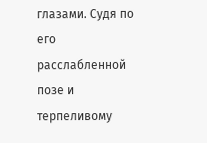глазами. Судя по его расслабленной позе и терпеливому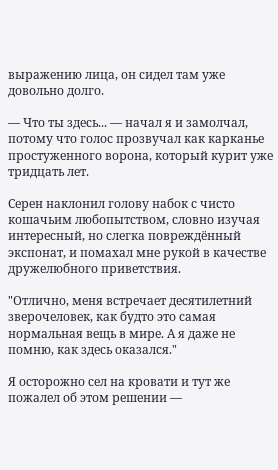выражению лица, он сидел там уже довольно долго.

— Что ты здесь... — начал я и замолчал, потому что голос прозвучал как карканье простуженного ворона, который курит уже тридцать лет.

Серен наклонил голову набок с чисто кошачьим любопытством, словно изучая интересный, но слегка повреждённый экспонат, и помахал мне рукой в качестве дружелюбного приветствия.

"Отлично, меня встречает десятилетний зверочеловек, как будто это самая нормальная вещь в мире. А я даже не помню, как здесь оказался."

Я осторожно сел на кровати и тут же пожалел об этом решении —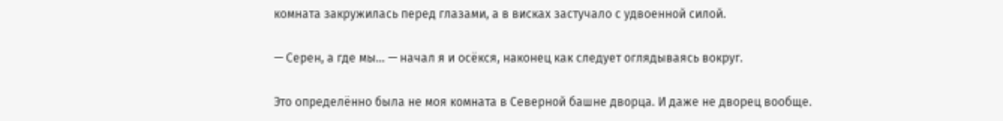комната закружилась перед глазами, а в висках застучало с удвоенной силой.

— Серен, а где мы... — начал я и осёкся, наконец как следует оглядываясь вокруг.

Это определённо была не моя комната в Северной башне дворца. И даже не дворец вообще.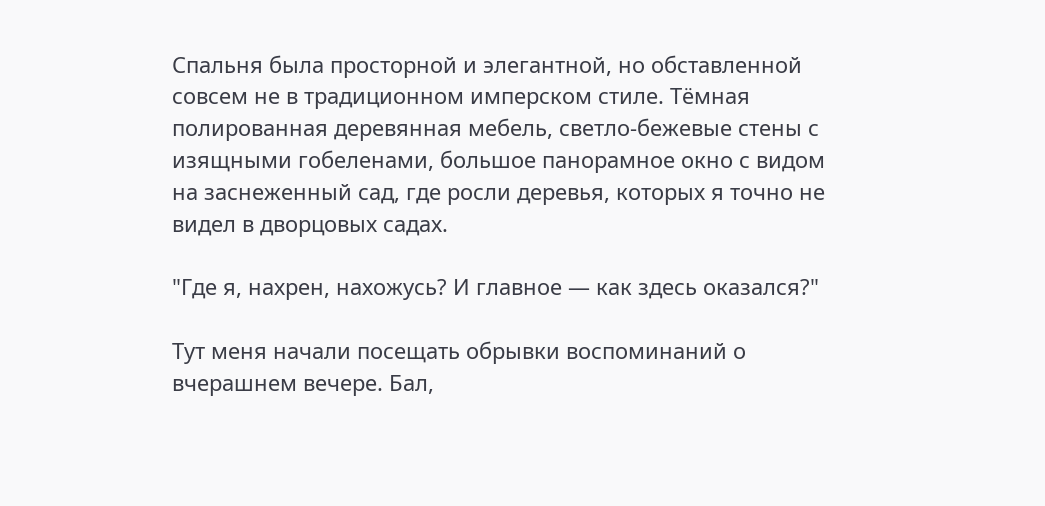Спальня была просторной и элегантной, но обставленной совсем не в традиционном имперском стиле. Тёмная полированная деревянная мебель, светло-бежевые стены с изящными гобеленами, большое панорамное окно с видом на заснеженный сад, где росли деревья, которых я точно не видел в дворцовых садах.

"Где я, нахрен, нахожусь? И главное — как здесь оказался?"

Тут меня начали посещать обрывки воспоминаний о вчерашнем вечере. Бал,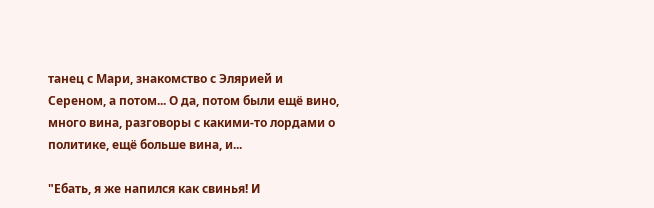танец с Мари, знакомство с Элярией и Сереном, а потом... О да, потом были ещё вино, много вина, разговоры с какими-то лордами о политике, ещё больше вина, и...

"Ебать, я же напился как свинья! И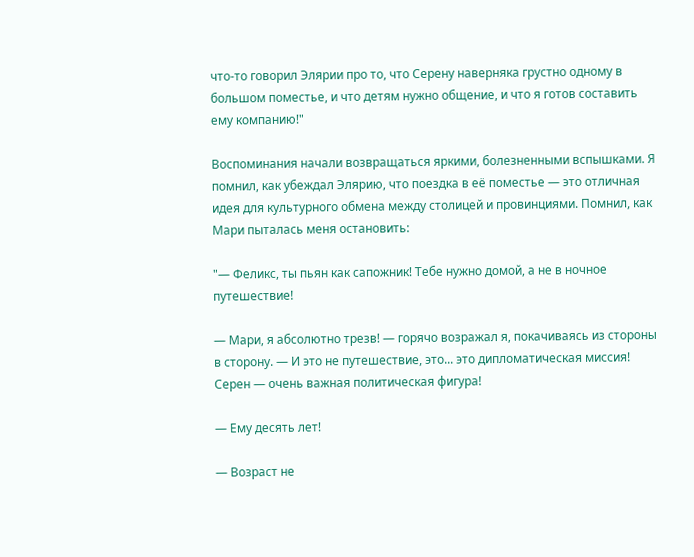что-то говорил Элярии про то, что Серену наверняка грустно одному в большом поместье, и что детям нужно общение, и что я готов составить ему компанию!"

Воспоминания начали возвращаться яркими, болезненными вспышками. Я помнил, как убеждал Элярию, что поездка в её поместье — это отличная идея для культурного обмена между столицей и провинциями. Помнил, как Мари пыталась меня остановить:

"— Феликс, ты пьян как сапожник! Тебе нужно домой, а не в ночное путешествие!

— Мари, я абсолютно трезв! — горячо возражал я, покачиваясь из стороны в сторону. — И это не путешествие, это... это дипломатическая миссия! Серен — очень важная политическая фигура!

— Ему десять лет!

— Возраст не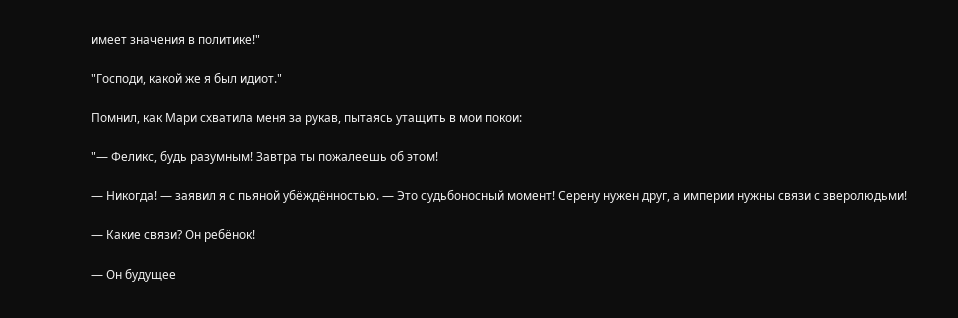имеет значения в политике!"

"Господи, какой же я был идиот."

Помнил, как Мари схватила меня за рукав, пытаясь утащить в мои покои:

"— Феликс, будь разумным! Завтра ты пожалеешь об этом!

— Никогда! — заявил я с пьяной убёждённостью. — Это судьбоносный момент! Серену нужен друг, а империи нужны связи с зверолюдьми!

— Какие связи? Он ребёнок!

— Он будущее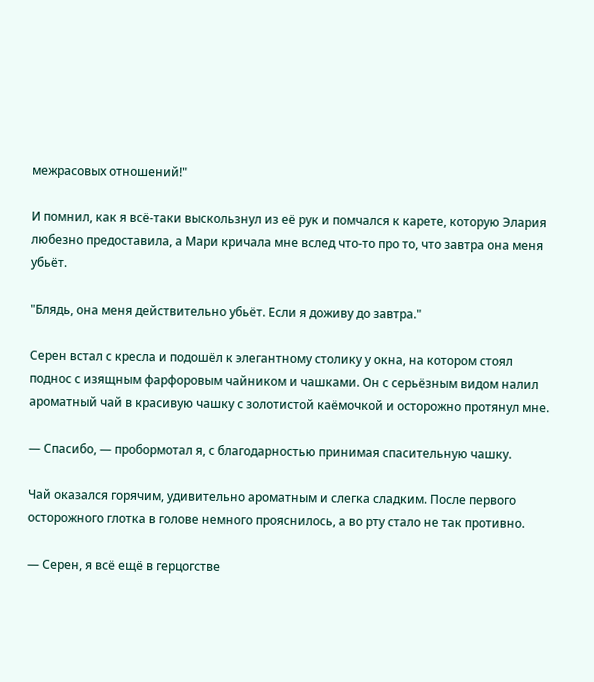межрасовых отношений!"

И помнил, как я всё-таки выскользнул из её рук и помчался к карете, которую Элария любезно предоставила, а Мари кричала мне вслед что-то про то, что завтра она меня убьёт.

"Блядь, она меня действительно убьёт. Если я доживу до завтра."

Серен встал с кресла и подошёл к элегантному столику у окна, на котором стоял поднос с изящным фарфоровым чайником и чашками. Он с серьёзным видом налил ароматный чай в красивую чашку с золотистой каёмочкой и осторожно протянул мне.

— Спасибо, — пробормотал я, с благодарностью принимая спасительную чашку.

Чай оказался горячим, удивительно ароматным и слегка сладким. После первого осторожного глотка в голове немного прояснилось, а во рту стало не так противно.

— Серен, я всё ещё в герцогстве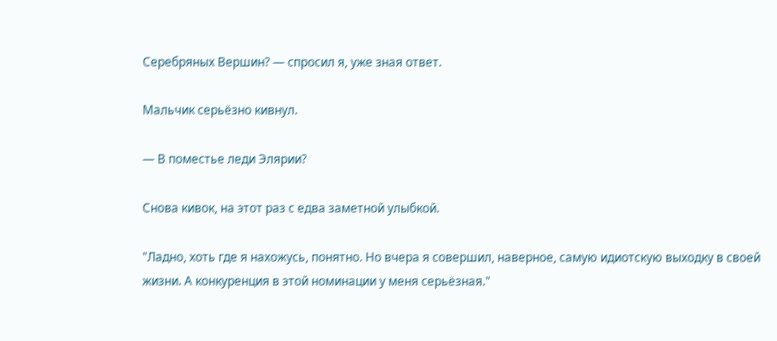Серебряных Вершин? — спросил я, уже зная ответ.

Мальчик серьёзно кивнул.

— В поместье леди Элярии?

Снова кивок, на этот раз с едва заметной улыбкой.

"Ладно, хоть где я нахожусь, понятно. Но вчера я совершил, наверное, самую идиотскую выходку в своей жизни. А конкуренция в этой номинации у меня серьёзная."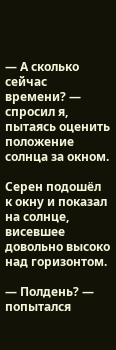— А сколько сейчас времени? — спросил я, пытаясь оценить положение солнца за окном.

Серен подошёл к окну и показал на солнце, висевшее довольно высоко над горизонтом.

— Полдень? — попытался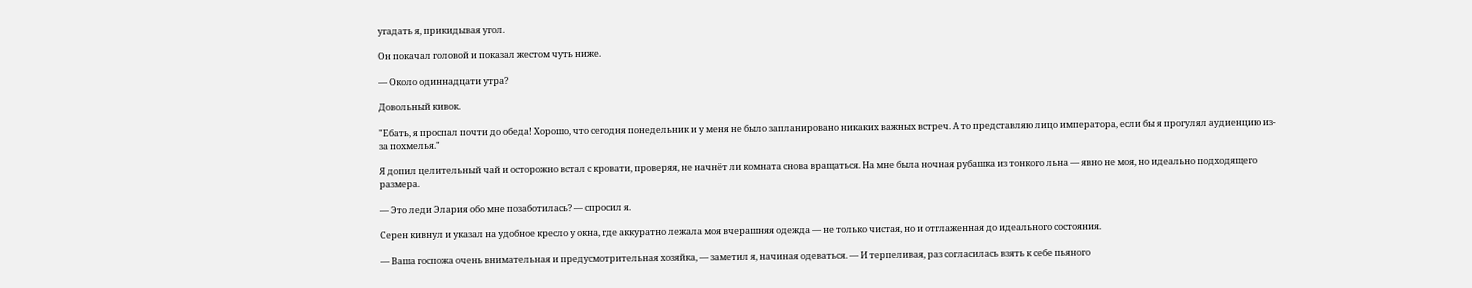угадать я, прикидывая угол.

Он покачал головой и показал жестом чуть ниже.

— Около одиннадцати утра?

Довольный кивок.

"Ебать, я проспал почти до обеда! Хорошо, что сегодня понедельник и у меня не было запланировано никаких важных встреч. А то представляю лицо императора, если бы я прогулял аудиенцию из-за похмелья."

Я допил целительный чай и осторожно встал с кровати, проверяя, не начнёт ли комната снова вращаться. На мне была ночная рубашка из тонкого льна — явно не моя, но идеально подходящего размера.

— Это леди Элария обо мне позаботилась? — спросил я.

Серен кивнул и указал на удобное кресло у окна, где аккуратно лежала моя вчерашняя одежда — не только чистая, но и отглаженная до идеального состояния.

— Ваша госпожа очень внимательная и предусмотрительная хозяйка, — заметил я, начиная одеваться. — И терпеливая, раз согласилась взять к себе пьяного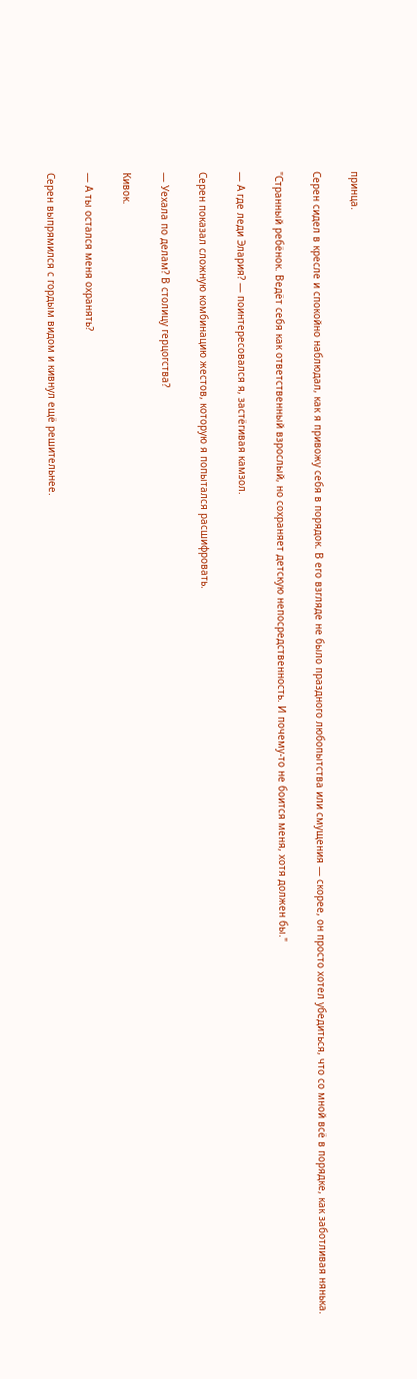принца.

Серен сидел в кресле и спокойно наблюдал, как я привожу себя в порядок. В его взгляде не было праздного любопытства или смущения — скорее, он просто хотел убедиться, что со мной всё в порядке, как заботливая нянька.

"Странный ребёнок. Ведёт себя как ответственный взрослый, но сохраняет детскую непосредственность. И почему-то не боится меня, хотя должен бы."

— А где леди Элария? — поинтересовался я, застёгивая камзол.

Серен показал сложную комбинацию жестов, которую я попытался расшифровать.

— Уехала по делам? В столицу герцогства?

Кивок.

— А ты остался меня охранять?

Серен выпрямился с гордым видом и кивнул ещё решительнее.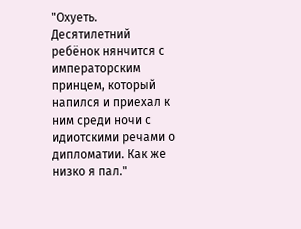"Охуеть. Десятилетний ребёнок нянчится с императорским принцем, который напился и приехал к ним среди ночи с идиотскими речами о дипломатии. Как же низко я пал."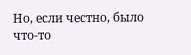Но, если честно, было что-то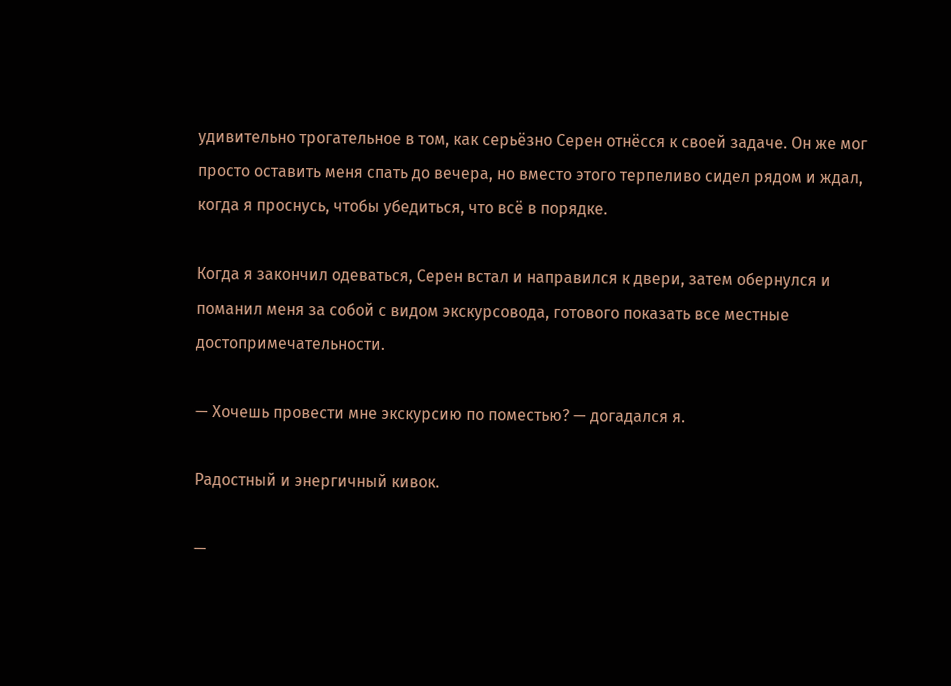удивительно трогательное в том, как серьёзно Серен отнёсся к своей задаче. Он же мог просто оставить меня спать до вечера, но вместо этого терпеливо сидел рядом и ждал, когда я проснусь, чтобы убедиться, что всё в порядке.

Когда я закончил одеваться, Серен встал и направился к двери, затем обернулся и поманил меня за собой с видом экскурсовода, готового показать все местные достопримечательности.

— Хочешь провести мне экскурсию по поместью? — догадался я.

Радостный и энергичный кивок.

—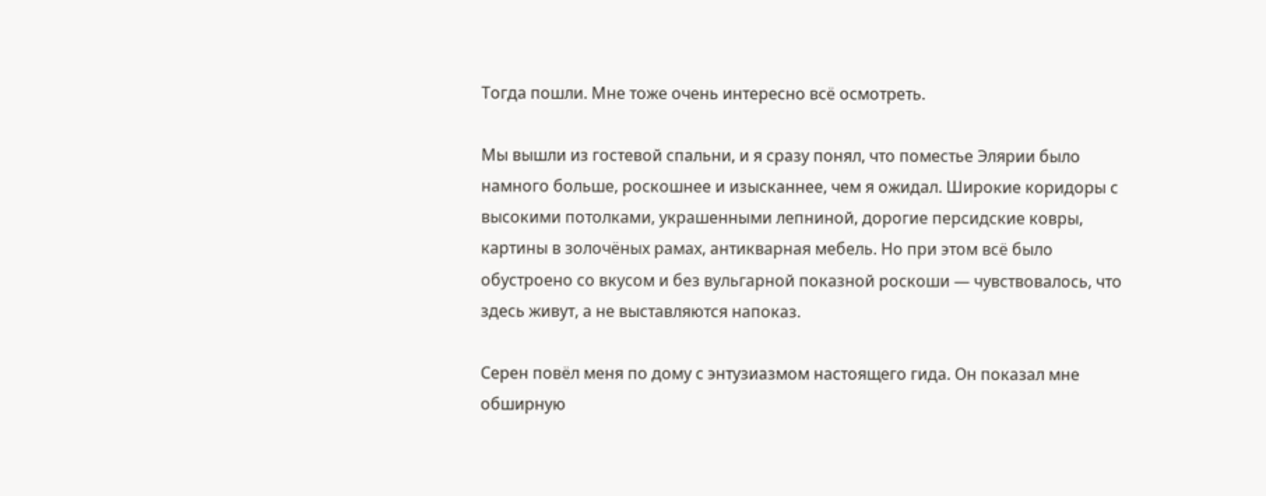Тогда пошли. Мне тоже очень интересно всё осмотреть.

Мы вышли из гостевой спальни, и я сразу понял, что поместье Элярии было намного больше, роскошнее и изысканнее, чем я ожидал. Широкие коридоры с высокими потолками, украшенными лепниной, дорогие персидские ковры, картины в золочёных рамах, антикварная мебель. Но при этом всё было обустроено со вкусом и без вульгарной показной роскоши — чувствовалось, что здесь живут, а не выставляются напоказ.

Серен повёл меня по дому с энтузиазмом настоящего гида. Он показал мне обширную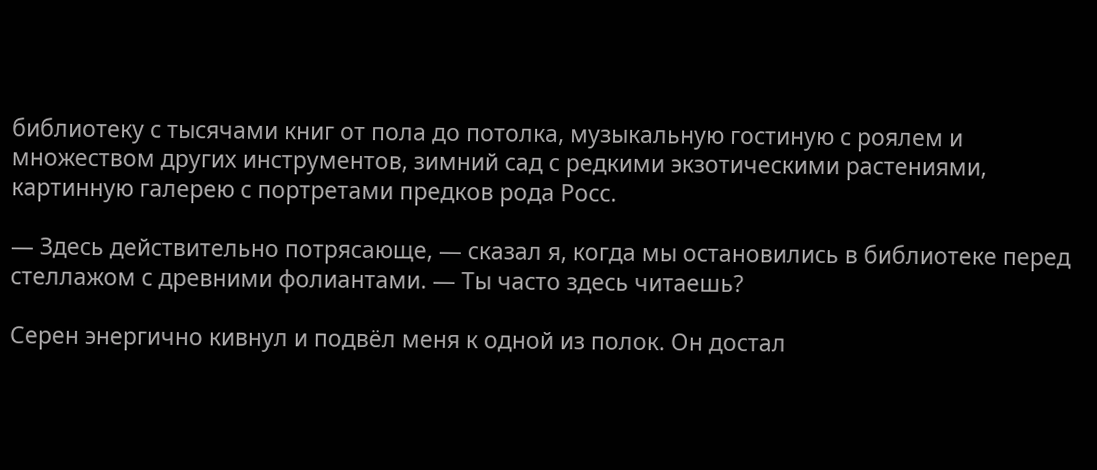библиотеку с тысячами книг от пола до потолка, музыкальную гостиную с роялем и множеством других инструментов, зимний сад с редкими экзотическими растениями, картинную галерею с портретами предков рода Росс.

— Здесь действительно потрясающе, — сказал я, когда мы остановились в библиотеке перед стеллажом с древними фолиантами. — Ты часто здесь читаешь?

Серен энергично кивнул и подвёл меня к одной из полок. Он достал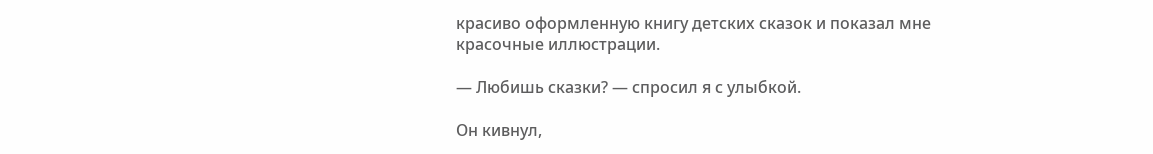красиво оформленную книгу детских сказок и показал мне красочные иллюстрации.

— Любишь сказки? — спросил я с улыбкой.

Он кивнул,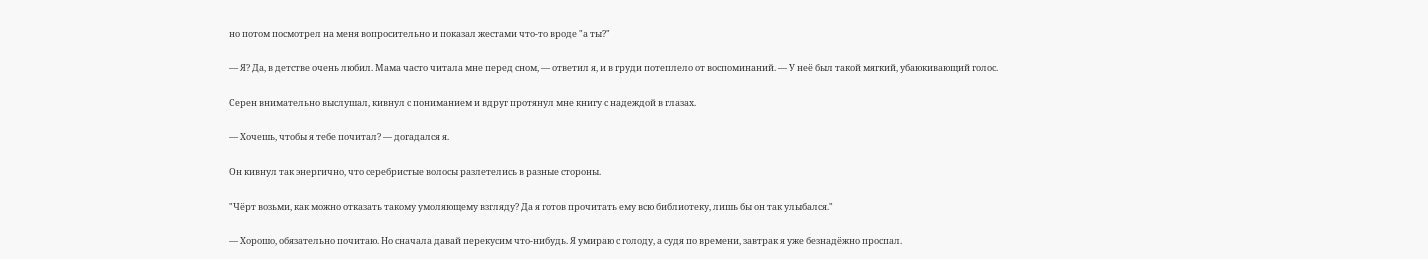но потом посмотрел на меня вопросительно и показал жестами что-то вроде "а ты?"

— Я? Да, в детстве очень любил. Мама часто читала мне перед сном, — ответил я, и в груди потеплело от воспоминаний. — У неё был такой мягкий, убаюкивающий голос.

Серен внимательно выслушал, кивнул с пониманием и вдруг протянул мне книгу с надеждой в глазах.

— Хочешь, чтобы я тебе почитал? — догадался я.

Он кивнул так энергично, что серебристые волосы разлетелись в разные стороны.

"Чёрт возьми, как можно отказать такому умоляющему взгляду? Да я готов прочитать ему всю библиотеку, лишь бы он так улыбался."

— Хорошо, обязательно почитаю. Но сначала давай перекусим что-нибудь. Я умираю с голоду, а судя по времени, завтрак я уже безнадёжно проспал.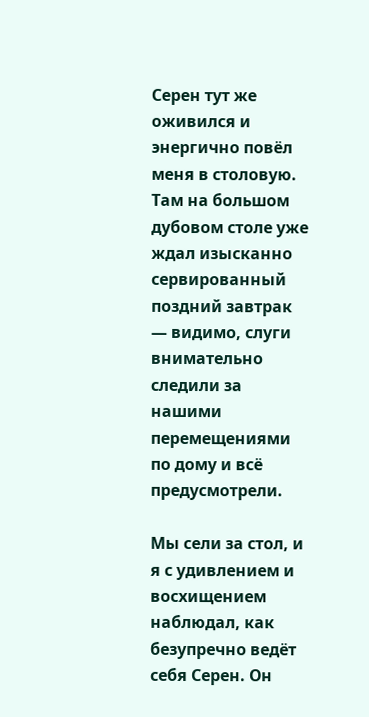Серен тут же оживился и энергично повёл меня в столовую. Там на большом дубовом столе уже ждал изысканно сервированный поздний завтрак — видимо, слуги внимательно следили за нашими перемещениями по дому и всё предусмотрели.

Мы сели за стол, и я с удивлением и восхищением наблюдал, как безупречно ведёт себя Серен. Он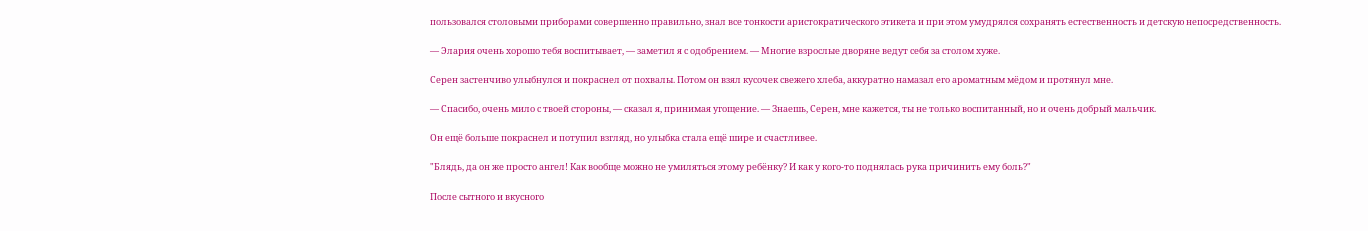пользовался столовыми приборами совершенно правильно, знал все тонкости аристократического этикета и при этом умудрялся сохранять естественность и детскую непосредственность.

— Элария очень хорошо тебя воспитывает, — заметил я с одобрением. — Многие взрослые дворяне ведут себя за столом хуже.

Серен застенчиво улыбнулся и покраснел от похвалы. Потом он взял кусочек свежего хлеба, аккуратно намазал его ароматным мёдом и протянул мне.

— Спасибо, очень мило с твоей стороны, — сказал я, принимая угощение. — Знаешь, Серен, мне кажется, ты не только воспитанный, но и очень добрый мальчик.

Он ещё больше покраснел и потупил взгляд, но улыбка стала ещё шире и счастливее.

"Блядь, да он же просто ангел! Как вообще можно не умиляться этому ребёнку? И как у кого-то поднялась рука причинить ему боль?"

После сытного и вкусного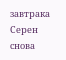завтрака Серен снова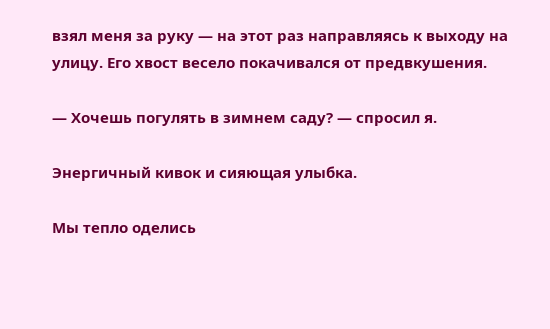взял меня за руку — на этот раз направляясь к выходу на улицу. Его хвост весело покачивался от предвкушения.

— Хочешь погулять в зимнем саду? — спросил я.

Энергичный кивок и сияющая улыбка.

Мы тепло оделись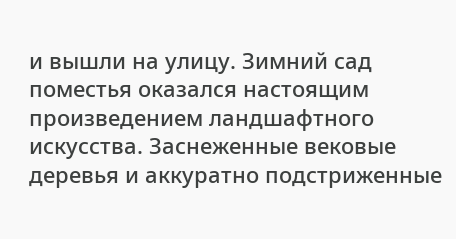и вышли на улицу. Зимний сад поместья оказался настоящим произведением ландшафтного искусства. Заснеженные вековые деревья и аккуратно подстриженные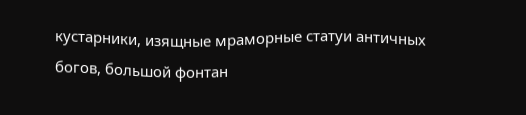кустарники, изящные мраморные статуи античных богов, большой фонтан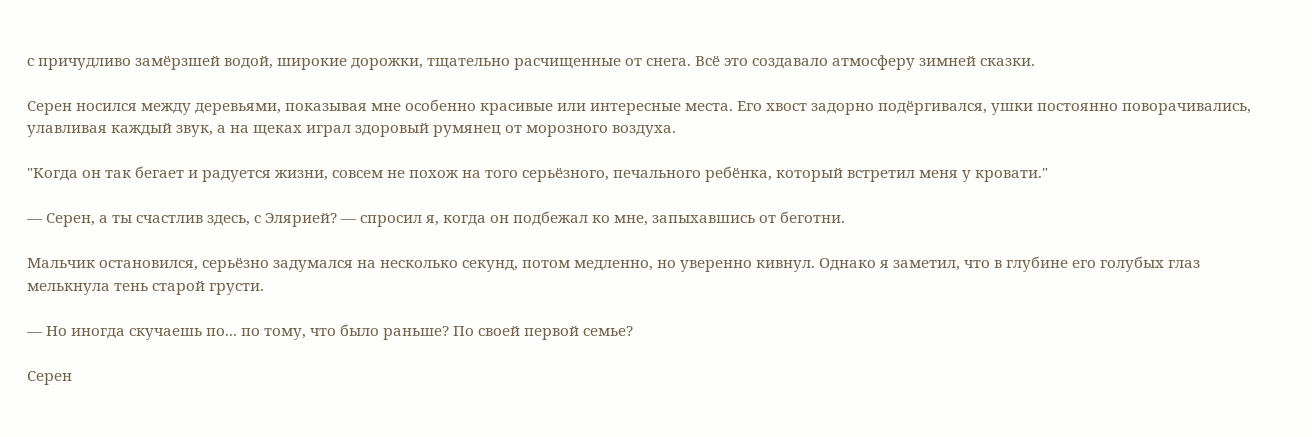с причудливо замёрзшей водой, широкие дорожки, тщательно расчищенные от снега. Всё это создавало атмосферу зимней сказки.

Серен носился между деревьями, показывая мне особенно красивые или интересные места. Его хвост задорно подёргивался, ушки постоянно поворачивались, улавливая каждый звук, а на щеках играл здоровый румянец от морозного воздуха.

"Когда он так бегает и радуется жизни, совсем не похож на того серьёзного, печального ребёнка, который встретил меня у кровати."

— Серен, а ты счастлив здесь, с Элярией? — спросил я, когда он подбежал ко мне, запыхавшись от беготни.

Мальчик остановился, серьёзно задумался на несколько секунд, потом медленно, но уверенно кивнул. Однако я заметил, что в глубине его голубых глаз мелькнула тень старой грусти.

— Но иногда скучаешь по... по тому, что было раньше? По своей первой семье?

Серен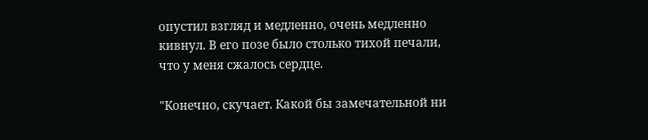опустил взгляд и медленно, очень медленно кивнул. В его позе было столько тихой печали, что у меня сжалось сердце.

"Конечно, скучает. Какой бы замечательной ни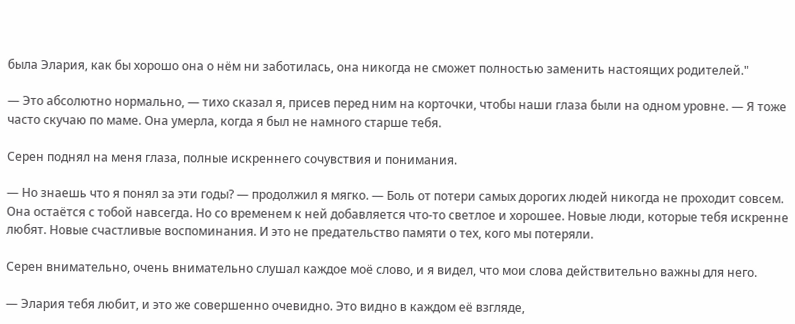была Элария, как бы хорошо она о нём ни заботилась, она никогда не сможет полностью заменить настоящих родителей."

— Это абсолютно нормально, — тихо сказал я, присев перед ним на корточки, чтобы наши глаза были на одном уровне. — Я тоже часто скучаю по маме. Она умерла, когда я был не намного старше тебя.

Серен поднял на меня глаза, полные искреннего сочувствия и понимания.

— Но знаешь что я понял за эти годы? — продолжил я мягко. — Боль от потери самых дорогих людей никогда не проходит совсем. Она остаётся с тобой навсегда. Но со временем к ней добавляется что-то светлое и хорошее. Новые люди, которые тебя искренне любят. Новые счастливые воспоминания. И это не предательство памяти о тех, кого мы потеряли.

Серен внимательно, очень внимательно слушал каждое моё слово, и я видел, что мои слова действительно важны для него.

— Элария тебя любит, и это же совершенно очевидно. Это видно в каждом её взгляде,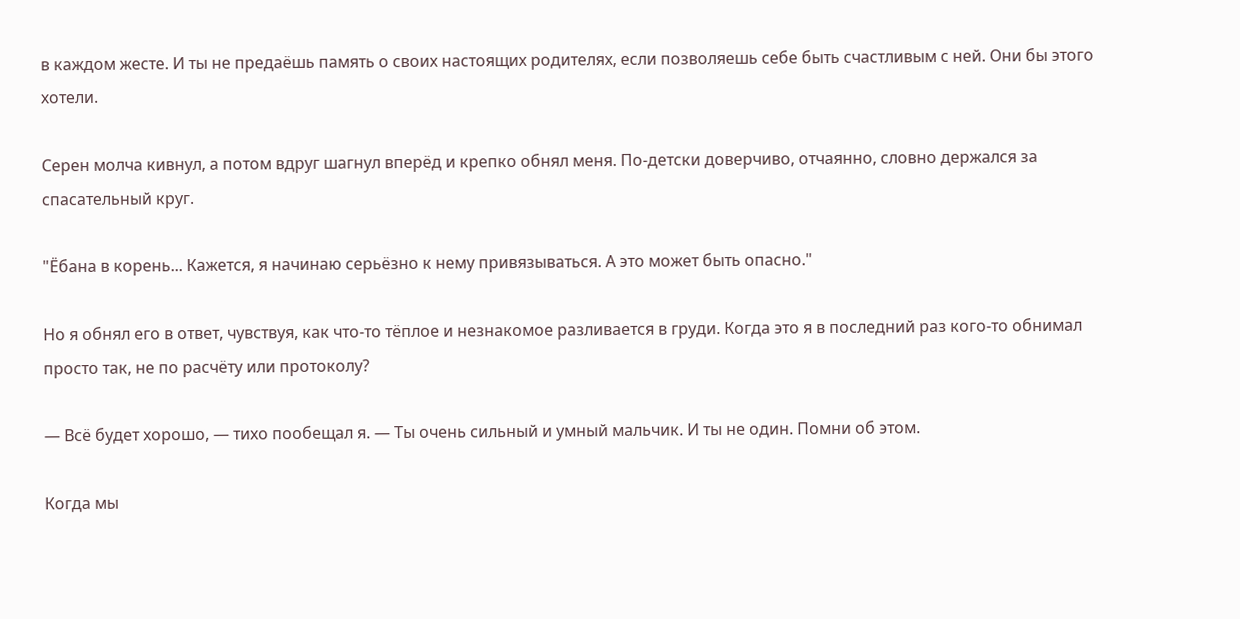в каждом жесте. И ты не предаёшь память о своих настоящих родителях, если позволяешь себе быть счастливым с ней. Они бы этого хотели.

Серен молча кивнул, а потом вдруг шагнул вперёд и крепко обнял меня. По-детски доверчиво, отчаянно, словно держался за спасательный круг.

"Ёбана в корень... Кажется, я начинаю серьёзно к нему привязываться. А это может быть опасно."

Но я обнял его в ответ, чувствуя, как что-то тёплое и незнакомое разливается в груди. Когда это я в последний раз кого-то обнимал просто так, не по расчёту или протоколу?

— Всё будет хорошо, — тихо пообещал я. — Ты очень сильный и умный мальчик. И ты не один. Помни об этом.

Когда мы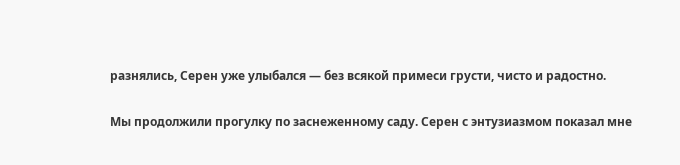разнялись, Серен уже улыбался — без всякой примеси грусти, чисто и радостно.

Мы продолжили прогулку по заснеженному саду. Серен с энтузиазмом показал мне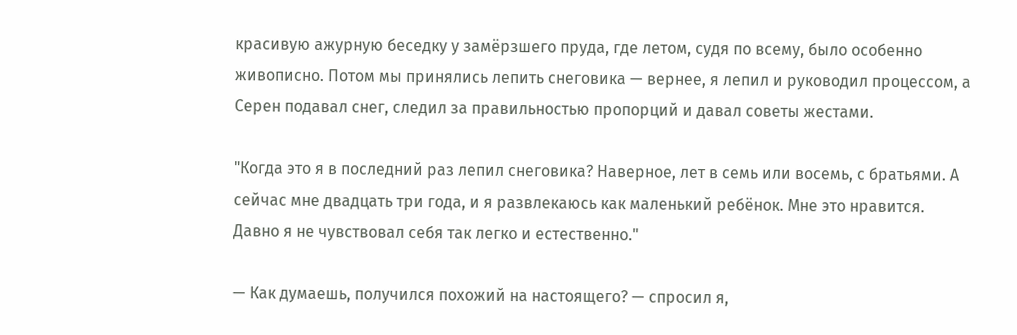красивую ажурную беседку у замёрзшего пруда, где летом, судя по всему, было особенно живописно. Потом мы принялись лепить снеговика — вернее, я лепил и руководил процессом, а Серен подавал снег, следил за правильностью пропорций и давал советы жестами.

"Когда это я в последний раз лепил снеговика? Наверное, лет в семь или восемь, с братьями. А сейчас мне двадцать три года, и я развлекаюсь как маленький ребёнок. Мне это нравится. Давно я не чувствовал себя так легко и естественно."

— Как думаешь, получился похожий на настоящего? — спросил я,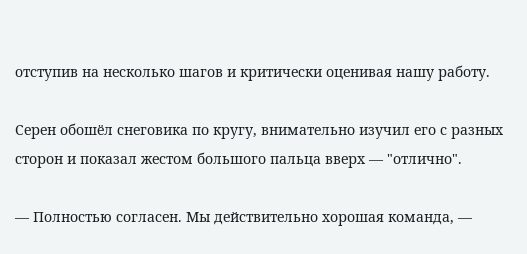отступив на несколько шагов и критически оценивая нашу работу.

Серен обошёл снеговика по кругу, внимательно изучил его с разных сторон и показал жестом большого пальца вверх — "отлично".

— Полностью согласен. Мы действительно хорошая команда, —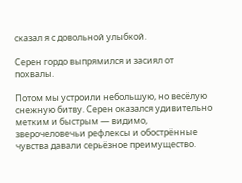сказал я с довольной улыбкой.

Серен гордо выпрямился и засиял от похвалы.

Потом мы устроили небольшую, но весёлую снежную битву. Серен оказался удивительно метким и быстрым — видимо, зверочеловечьи рефлексы и обострённые чувства давали серьёзное преимущество.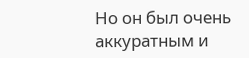Но он был очень аккуратным и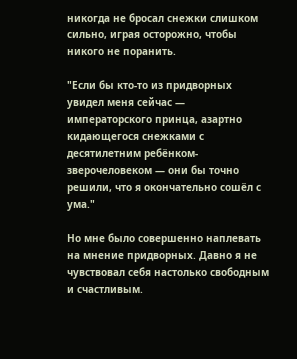никогда не бросал снежки слишком сильно, играя осторожно, чтобы никого не поранить.

"Если бы кто-то из придворных увидел меня сейчас — императорского принца, азартно кидающегося снежками с десятилетним ребёнком-зверочеловеком — они бы точно решили, что я окончательно сошёл с ума."

Но мне было совершенно наплевать на мнение придворных. Давно я не чувствовал себя настолько свободным и счастливым.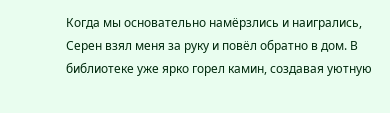Когда мы основательно намёрзлись и наигрались, Серен взял меня за руку и повёл обратно в дом. В библиотеке уже ярко горел камин, создавая уютную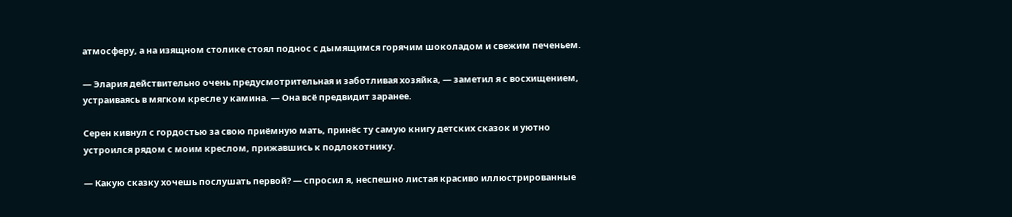атмосферу, а на изящном столике стоял поднос с дымящимся горячим шоколадом и свежим печеньем.

— Элария действительно очень предусмотрительная и заботливая хозяйка, — заметил я с восхищением, устраиваясь в мягком кресле у камина. — Она всё предвидит заранее.

Серен кивнул с гордостью за свою приёмную мать, принёс ту самую книгу детских сказок и уютно устроился рядом с моим креслом, прижавшись к подлокотнику.

— Какую сказку хочешь послушать первой? — спросил я, неспешно листая красиво иллюстрированные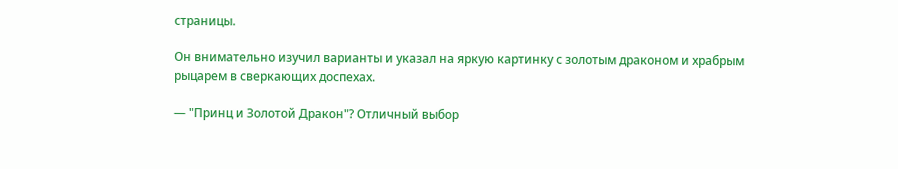страницы.

Он внимательно изучил варианты и указал на яркую картинку с золотым драконом и храбрым рыцарем в сверкающих доспехах.

— "Принц и Золотой Дракон"? Отличный выбор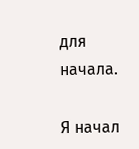для начала.

Я начал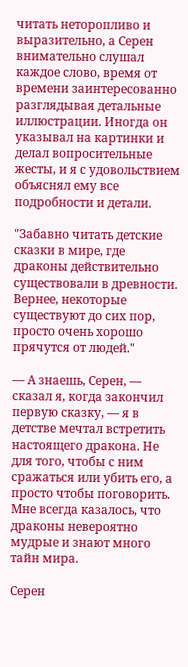читать неторопливо и выразительно, а Серен внимательно слушал каждое слово, время от времени заинтересованно разглядывая детальные иллюстрации. Иногда он указывал на картинки и делал вопросительные жесты, и я с удовольствием объяснял ему все подробности и детали.

"Забавно читать детские сказки в мире, где драконы действительно существовали в древности. Вернее, некоторые существуют до сих пор, просто очень хорошо прячутся от людей."

— А знаешь, Серен, — сказал я, когда закончил первую сказку, — я в детстве мечтал встретить настоящего дракона. Не для того, чтобы с ним сражаться или убить его, а просто чтобы поговорить. Мне всегда казалось, что драконы невероятно мудрые и знают много тайн мира.

Серен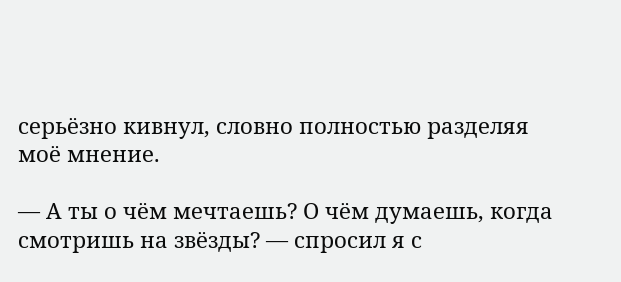серьёзно кивнул, словно полностью разделяя моё мнение.

— А ты о чём мечтаешь? О чём думаешь, когда смотришь на звёзды? — спросил я с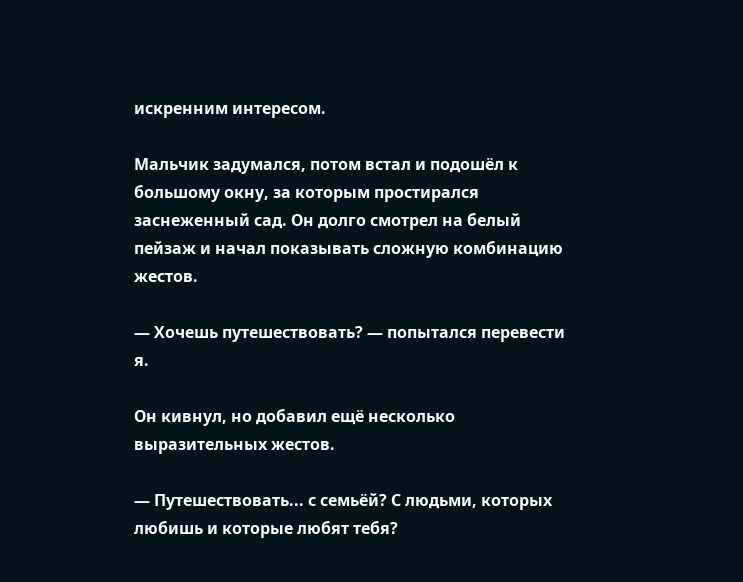искренним интересом.

Мальчик задумался, потом встал и подошёл к большому окну, за которым простирался заснеженный сад. Он долго смотрел на белый пейзаж и начал показывать сложную комбинацию жестов.

— Хочешь путешествовать? — попытался перевести я.

Он кивнул, но добавил ещё несколько выразительных жестов.

— Путешествовать... с семьёй? С людьми, которых любишь и которые любят тебя?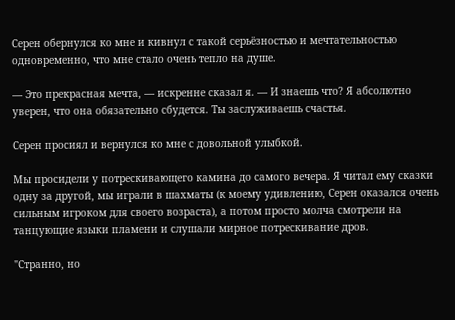Серен обернулся ко мне и кивнул с такой серьёзностью и мечтательностью одновременно, что мне стало очень тепло на душе.

— Это прекрасная мечта, — искренне сказал я. — И знаешь что? Я абсолютно уверен, что она обязательно сбудется. Ты заслуживаешь счастья.

Серен просиял и вернулся ко мне с довольной улыбкой.

Мы просидели у потрескивающего камина до самого вечера. Я читал ему сказки одну за другой, мы играли в шахматы (к моему удивлению, Серен оказался очень сильным игроком для своего возраста), а потом просто молча смотрели на танцующие языки пламени и слушали мирное потрескивание дров.

"Странно, но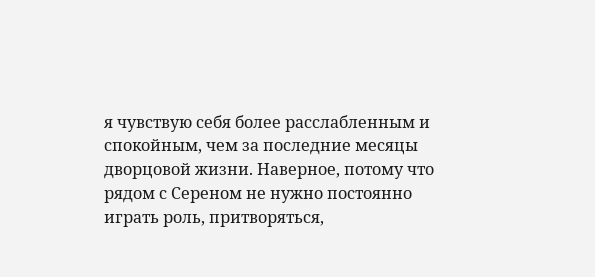я чувствую себя более расслабленным и спокойным, чем за последние месяцы дворцовой жизни. Наверное, потому что рядом с Сереном не нужно постоянно играть роль, притворяться,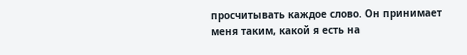просчитывать каждое слово. Он принимает меня таким, какой я есть на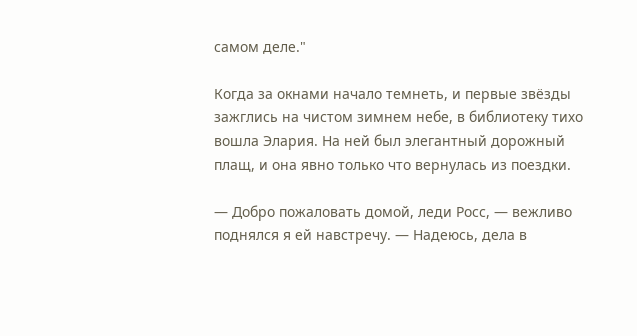самом деле."

Когда за окнами начало темнеть, и первые звёзды зажглись на чистом зимнем небе, в библиотеку тихо вошла Элария. На ней был элегантный дорожный плащ, и она явно только что вернулась из поездки.

— Добро пожаловать домой, леди Росс, — вежливо поднялся я ей навстречу. — Надеюсь, дела в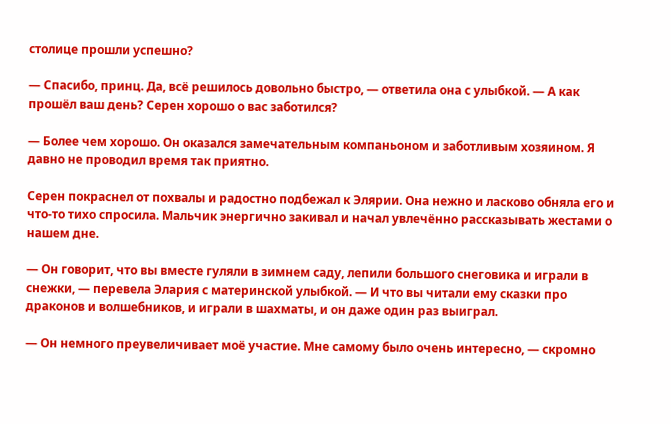столице прошли успешно?

— Спасибо, принц. Да, всё решилось довольно быстро, — ответила она с улыбкой. — А как прошёл ваш день? Серен хорошо о вас заботился?

— Более чем хорошо. Он оказался замечательным компаньоном и заботливым хозяином. Я давно не проводил время так приятно.

Серен покраснел от похвалы и радостно подбежал к Элярии. Она нежно и ласково обняла его и что-то тихо спросила. Мальчик энергично закивал и начал увлечённо рассказывать жестами о нашем дне.

— Он говорит, что вы вместе гуляли в зимнем саду, лепили большого снеговика и играли в снежки, — перевела Элария с материнской улыбкой. — И что вы читали ему сказки про драконов и волшебников, и играли в шахматы, и он даже один раз выиграл.

— Он немного преувеличивает моё участие. Мне самому было очень интересно, — скромно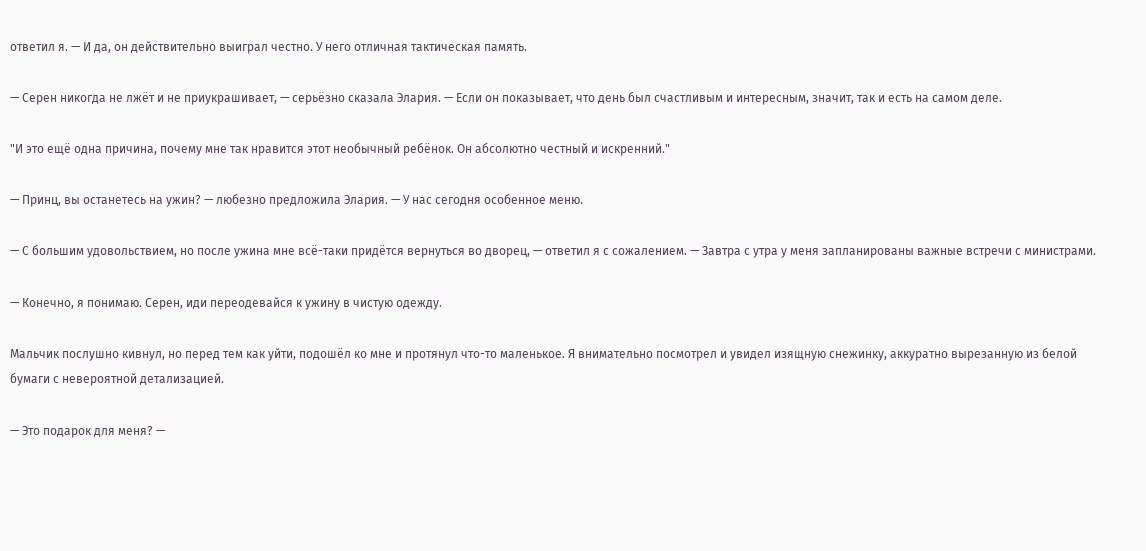ответил я. — И да, он действительно выиграл честно. У него отличная тактическая память.

— Серен никогда не лжёт и не приукрашивает, — серьёзно сказала Элария. — Если он показывает, что день был счастливым и интересным, значит, так и есть на самом деле.

"И это ещё одна причина, почему мне так нравится этот необычный ребёнок. Он абсолютно честный и искренний."

— Принц, вы останетесь на ужин? — любезно предложила Элария. — У нас сегодня особенное меню.

— С большим удовольствием, но после ужина мне всё-таки придётся вернуться во дворец, — ответил я с сожалением. — Завтра с утра у меня запланированы важные встречи с министрами.

— Конечно, я понимаю. Серен, иди переодевайся к ужину в чистую одежду.

Мальчик послушно кивнул, но перед тем как уйти, подошёл ко мне и протянул что-то маленькое. Я внимательно посмотрел и увидел изящную снежинку, аккуратно вырезанную из белой бумаги с невероятной детализацией.

— Это подарок для меня? —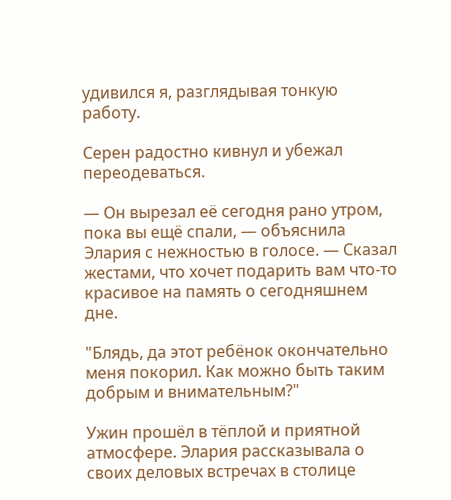удивился я, разглядывая тонкую работу.

Серен радостно кивнул и убежал переодеваться.

— Он вырезал её сегодня рано утром, пока вы ещё спали, — объяснила Элария с нежностью в голосе. — Сказал жестами, что хочет подарить вам что-то красивое на память о сегодняшнем дне.

"Блядь, да этот ребёнок окончательно меня покорил. Как можно быть таким добрым и внимательным?"

Ужин прошёл в тёплой и приятной атмосфере. Элария рассказывала о своих деловых встречах в столице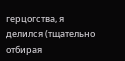герцогства, я делился (тщательно отбирая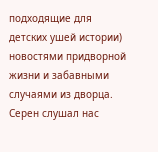подходящие для детских ушей истории) новостями придворной жизни и забавными случаями из дворца. Серен слушал нас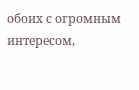обоих с огромным интересом,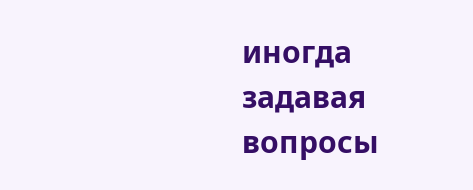иногда задавая вопросы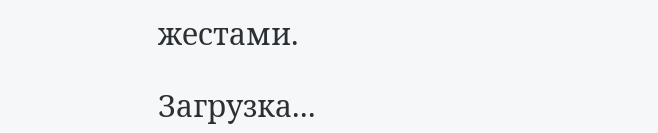жестами.

Загрузка...